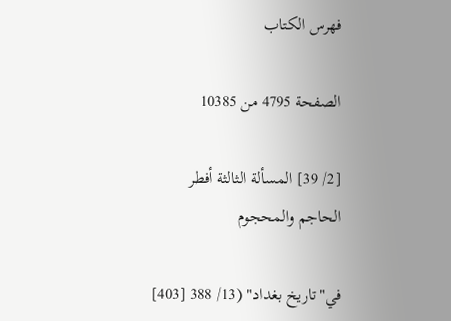فهرس الكتاب

الصفحة 4795 من 10385

[2/ 39] المسألة الثالثة أفطر الحاجم والمحجوم

في"تاريخ بغداد" (13/ 388 [403]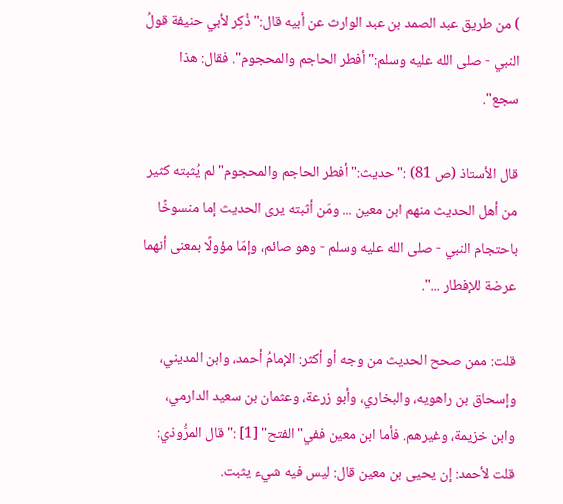) من طريق عبد الصمد بن عبد الوارث عن أبيه قال:"ذُكِر لأبي حنيفة قولُ النبي - صلى الله عليه وسلم:"أفطر الحاجم والمحجوم". فقال: هذا سجع".

قال الأستاذ (ص 81) :"حديث:"أفطر الحاجم والمحجوم"لم يُثبته كثير من أهل الحديث منهم ابن معين ... ومَن أثبته يرى الحديث إما منسوخًا باحتجام النبي - صلى الله عليه وسلم - وهو صائم، وإمّا مؤولًا بمعنى أنهما عرضة للإفطار ...".

قلت: ممن صحح الحديث من وجه أو أكثر: الإمامُ أحمد، وابن المديني، وإسحاق بن راهويه، والبخاري، وأبو زرعة، وعثمان بن سعيد الدارمي، وابن خزيمة، وغيرهم. فأما ابن معين ففي"الفتح" [1] :"قال المرُّوذي: قلت لأحمد: إن يحيى بن معين قال: ليس فيه شيء يثبت.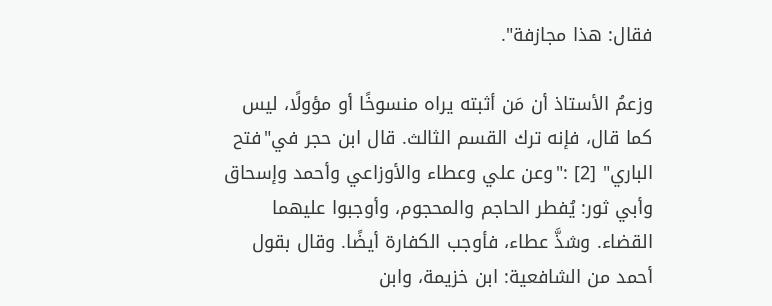فقال: هذا مجازفة".

وزعمُ الأستاذ أن مَن أثبته يراه منسوخًا أو مؤولًا، ليس كما قال، فإنه ترك القسم الثالث. قال ابن حجر في"فتح الباري" [2] :"وعن علي وعطاء والأوزاعي وأحمد وإسحاق وأبي ثور: يُفطر الحاجم والمحجوم، وأوجبوا عليهما القضاء. وشذَّ عطاء، فأوجب الكفارة أيضًا. وقال بقول أحمد من الشافعية: ابن خزيمة، وابن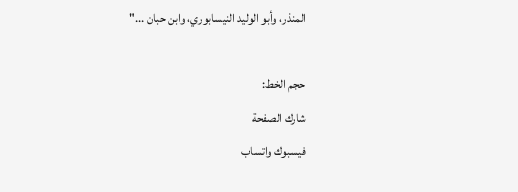المنذر، وأبو الوليد النيسابوري، وابن حبان ..."

حجم الخط:
شارك الصفحة
فيسبوك واتساب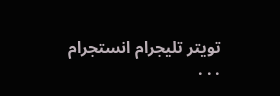تويتر تليجرام انستجرام
. . .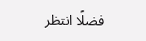فضلًا انتظر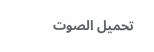تحميل الصوت